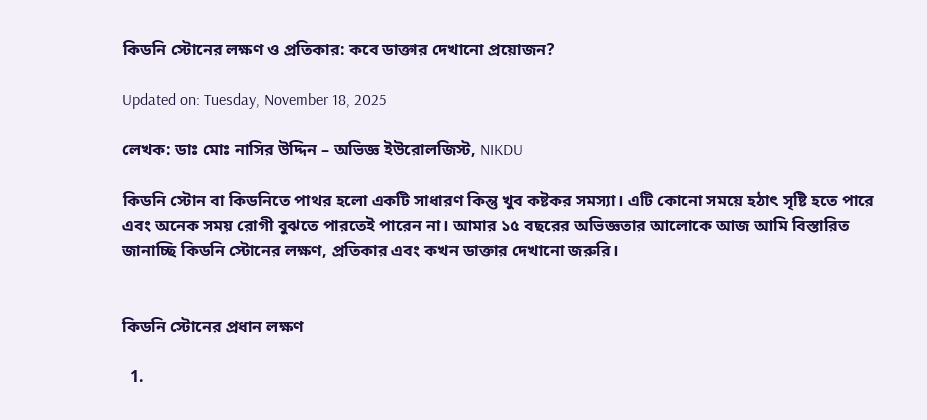কিডনি স্টোনের লক্ষণ ও প্রতিকার: কবে ডাক্তার দেখানো প্রয়োজন?

Updated on: Tuesday, November 18, 2025

লেখক: ডাঃ মোঃ নাসির উদ্দিন – অভিজ্ঞ ইউরোলজিস্ট, NIKDU

কিডনি স্টোন বা কিডনিতে পাথর হলো একটি সাধারণ কিন্তু খুব কষ্টকর সমস্যা। এটি কোনো সময়ে হঠাৎ সৃষ্টি হতে পারে এবং অনেক সময় রোগী বুঝতে পারতেই পারেন না। আমার ১৫ বছরের অভিজ্ঞতার আলোকে আজ আমি বিস্তারিত জানাচ্ছি কিডনি স্টোনের লক্ষণ, প্রতিকার এবং কখন ডাক্তার দেখানো জরুরি।


কিডনি স্টোনের প্রধান লক্ষণ

  1.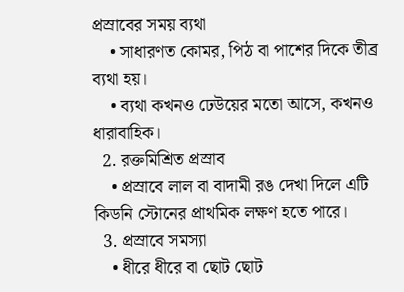প্রস্রাবের সময় ব্যথা
    • সাধারণত কোমর, পিঠ বা পাশের দিকে তীব্র ব্যথা হয়।
    • ব্যথা কখনও ঢেউয়ের মতো আসে, কখনও ধারাবাহিক।
  2. রক্তমিশ্রিত প্রস্রাব
    • প্রস্রাবে লাল বা বাদামী রঙ দেখা দিলে এটি কিডনি স্টোনের প্রাথমিক লক্ষণ হতে পারে।
  3. প্রস্রাবে সমস্যা
    • ধীরে ধীরে বা ছোট ছোট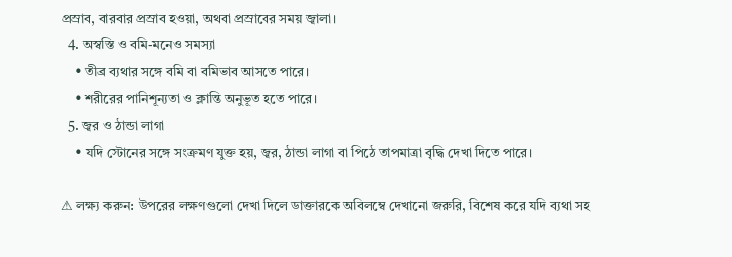প্রস্রাব, বারবার প্রস্রাব হওয়া, অথবা প্রস্রাবের সময় জ্বালা।
  4. অস্বস্তি ও বমি-মনেও সমস্যা
    • তীব্র ব্যথার সঙ্গে বমি বা বমিভাব আসতে পারে।
    • শরীরের পানিশূন্যতা ও ক্লান্তি অনুভূত হতে পারে।
  5. জ্বর ও ঠান্ডা লাগা
    • যদি স্টোনের সঙ্গে সংক্রমণ যুক্ত হয়, জ্বর, ঠান্ডা লাগা বা পিঠে তাপমাত্রা বৃদ্ধি দেখা দিতে পারে।

⚠ লক্ষ্য করুন: উপরের লক্ষণগুলো দেখা দিলে ডাক্তারকে অবিলম্বে দেখানো জরুরি, বিশেষ করে যদি ব্যথা সহ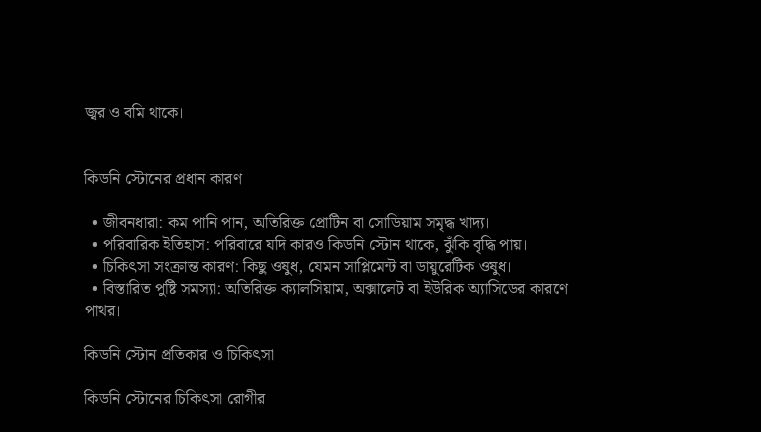জ্বর ও বমি থাকে।


কিডনি স্টোনের প্রধান কারণ

  • জীবনধারা: কম পানি পান, অতিরিক্ত প্রোটিন বা সোডিয়াম সমৃদ্ধ খাদ্য।
  • পরিবারিক ইতিহাস: পরিবারে যদি কারও কিডনি স্টোন থাকে, ঝুঁকি বৃদ্ধি পায়।
  • চিকিৎসা সংক্রান্ত কারণ: কিছু ওষুধ, যেমন সাপ্লিমেন্ট বা ডায়ুরেটিক ওষুধ।
  • বিস্তারিত পুষ্টি সমস্যা: অতিরিক্ত ক্যালসিয়াম, অক্সালেট বা ইউরিক অ্যাসিডের কারণে পাথর।

কিডনি স্টোন প্রতিকার ও চিকিৎসা

কিডনি স্টোনের চিকিৎসা রোগীর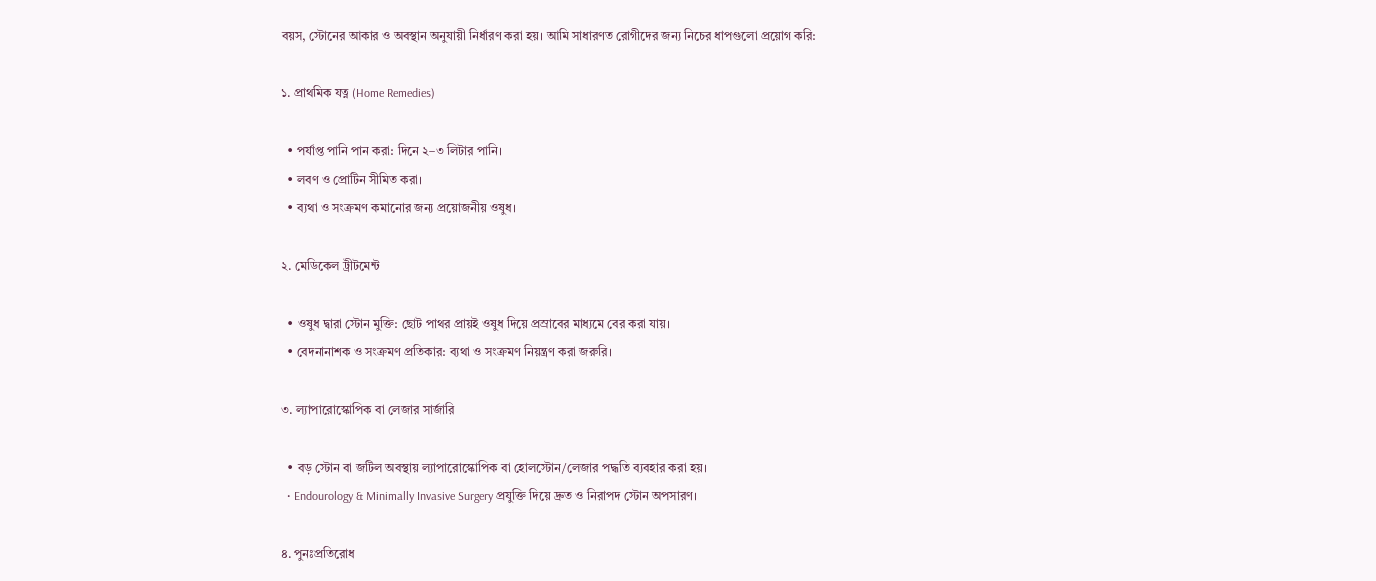বয়স, স্টোনের আকার ও অবস্থান অনুযায়ী নির্ধারণ করা হয়। আমি সাধারণত রোগীদের জন্য নিচের ধাপগুলো প্রয়োগ করি:

১. প্রাথমিক যত্ন (Home Remedies)

  • পর্যাপ্ত পানি পান করা: দিনে ২–৩ লিটার পানি।
  • লবণ ও প্রোটিন সীমিত করা।
  • ব্যথা ও সংক্রমণ কমানোর জন্য প্রয়োজনীয় ওষুধ।

২. মেডিকেল ট্রীটমেন্ট

  • ওষুধ দ্বারা স্টোন মুক্তি: ছোট পাথর প্রায়ই ওষুধ দিয়ে প্রস্রাবের মাধ্যমে বের করা যায়।
  • বেদনানাশক ও সংক্রমণ প্রতিকার: ব্যথা ও সংক্রমণ নিয়ন্ত্রণ করা জরুরি।

৩. ল্যাপারোস্কোপিক বা লেজার সার্জারি

  • বড় স্টোন বা জটিল অবস্থায় ল্যাপারোস্কোপিক বা হোলস্টোন/লেজার পদ্ধতি ব্যবহার করা হয়।
  • Endourology & Minimally Invasive Surgery প্রযুক্তি দিয়ে দ্রুত ও নিরাপদ স্টোন অপসারণ।

৪. পুনঃপ্রতিরোধ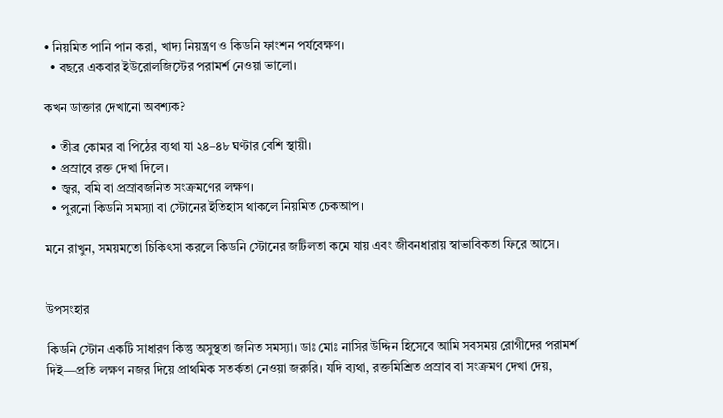• নিয়মিত পানি পান করা, খাদ্য নিয়ন্ত্রণ ও কিডনি ফাংশন পর্যবেক্ষণ।
  • বছরে একবার ইউরোলজিস্টের পরামর্শ নেওয়া ভালো।

কখন ডাক্তার দেখানো অবশ্যক?

  • তীব্র কোমর বা পিঠের ব্যথা যা ২৪–৪৮ ঘণ্টার বেশি স্থায়ী।
  • প্রস্রাবে রক্ত দেখা দিলে।
  • জ্বর, বমি বা প্রস্রাবজনিত সংক্রমণের লক্ষণ।
  • পুরনো কিডনি সমস্যা বা স্টোনের ইতিহাস থাকলে নিয়মিত চেকআপ।

মনে রাখুন, সময়মতো চিকিৎসা করলে কিডনি স্টোনের জটিলতা কমে যায় এবং জীবনধারায় স্বাভাবিকতা ফিরে আসে।


উপসংহার

কিডনি স্টোন একটি সাধারণ কিন্তু অসুস্থতা জনিত সমস্যা। ডাঃ মোঃ নাসির উদ্দিন হিসেবে আমি সবসময় রোগীদের পরামর্শ দিই—প্রতি লক্ষণ নজর দিয়ে প্রাথমিক সতর্কতা নেওয়া জরুরি। যদি ব্যথা, রক্তমিশ্রিত প্রস্রাব বা সংক্রমণ দেখা দেয়,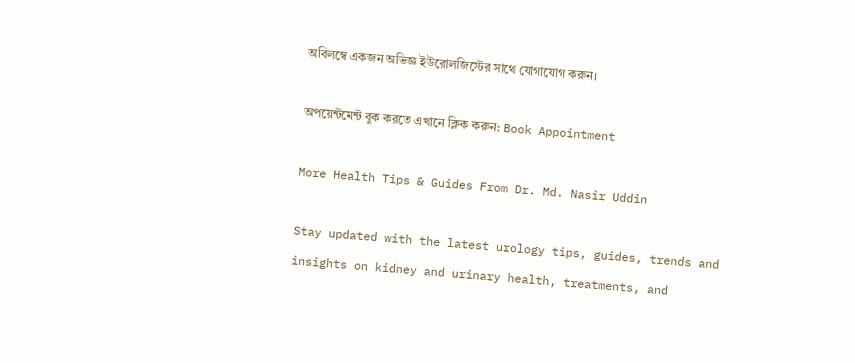অবিলম্বে একজন অভিজ্ঞ ইউরোলজিস্টের সাথে যোগাযোগ করুন।

অপয়েন্টমেন্ট বুক করতে এখানে ক্লিক করুন: Book Appointment

More Health Tips & Guides From Dr. Md. Nasir Uddin

Stay updated with the latest urology tips, guides, trends and insights on kidney and urinary health, treatments, and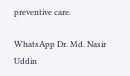preventive care.

WhatsApp Dr. Md. Nasir Uddin